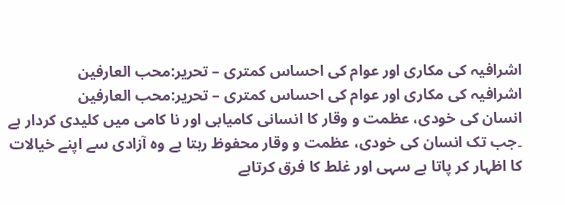اشرافیہ کی مکاری اور عوام کی احساس کمتری – تحریر:محب العارفین
اشرافیہ کی مکاری اور عوام کی احساس کمتری – تحریر:محب العارفین
انسان کی خودی، عظمت و وقار کا انسانی کامیابی اور نا کامی میں کلیدی کردار ہے ۔جب تک انسان کی خودی، عظمت و وقار محفوظ رہتا ہے وہ آزادی سے اپنے خیالات کا اظہار کر پاتا ہے سہی اور غلط کا فرق کرتاہے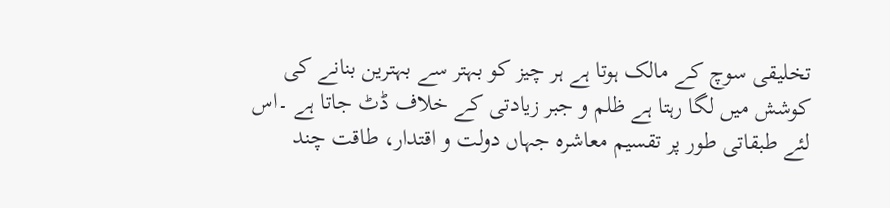تخلیقی سوچ کے مالک ہوتا ہے ہر چیز کو بہتر سے بہترین بنانے کی کوشش میں لگا رہتا ہے ظلم و جبر زیادتی کے خلاف ڈٹ جاتا ہے ۔اس لئے طبقاتی طور پر تقسیم معاشرہ جہاں دولت و اقتدار، طاقت چند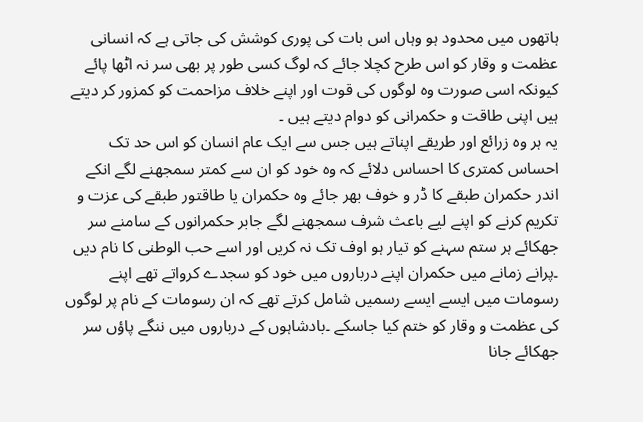ہاتھوں میں محدود ہو وہاں اس بات کی پوری کوشش کی جاتی ہے کہ انسانی عظمت و وقار کو اس طرح کچلا جائے کہ لوگ کسی طور پر بھی سر نہ اٹھا پائے کیونکہ اسی صورت وہ لوگوں کی قوت اور اپنے خلاف مزاحمت کو کمزور کر دیتے ہیں اپنی طاقت و حکمرانی کو دوام دیتے ہیں ۔
یہ ہر وہ زرائع اور طریقے اپناتے ہیں جس سے ایک عام انسان کو اس حد تک احساس کمتری کا احساس دلائے کہ وہ خود کو ان سے کمتر سمجھنے لگے انکے اندر حکمران طبقے کا ڈر و خوف بھر جائے وہ حکمران یا طاقتور طبقے کی عزت و تکریم کرنے کو اپنے لیے باعث شرف سمجھنے لگے جابر حکمرانوں کے سامنے سر جھکائے ہر ستم سہنے کو تیار ہو اوف تک نہ کریں اور اسے حب الوطنی کا نام دیں ۔پرانے زمانے میں حکمران اپنے درباروں میں خود کو سجدے کرواتے تھے اپنے رسومات میں ایسے ایسے رسمیں شامل کرتے تھے کہ ان رسومات کے نام پر لوگوں کی عظمت و وقار کو ختم کیا جاسکے ۔بادشاہوں کے درباروں میں ننگے پاؤں سر جھکائے جانا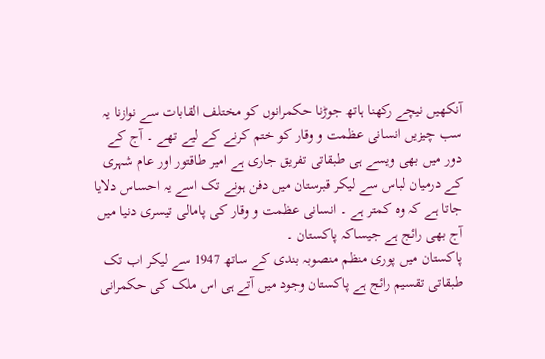آنکھیں نیچے رکھنا ہاتھ جوڑنا حکمرانوں کو مختلف القابات سے نوازنا یہ سب چیزیں انسانی عظمت و وقار کو ختم کرنے کے لیے تھے ۔ آج کے دور میں بھی ویسے ہی طبقاتی تفریق جاری ہے امیر طاقتور اور عام شہری کے درمیان لباس سے لیکر قبرستان میں دفن ہونے تک اسے یہ احساس دلایا جاتا ہے کہ وہ کمتر ہے ۔ انسانی عظمت و وقار کی پامالی تیسری دنیا میں آج بھی رائج ہے جیساکہ پاکستان ۔
پاکستان میں پوری منظم منصوبہ بندی کے ساتھ 1947 سے لیکر اب تک طبقاتی تقسیم رائج ہے پاکستان وجود میں آتے ہی اس ملک کی حکمرانی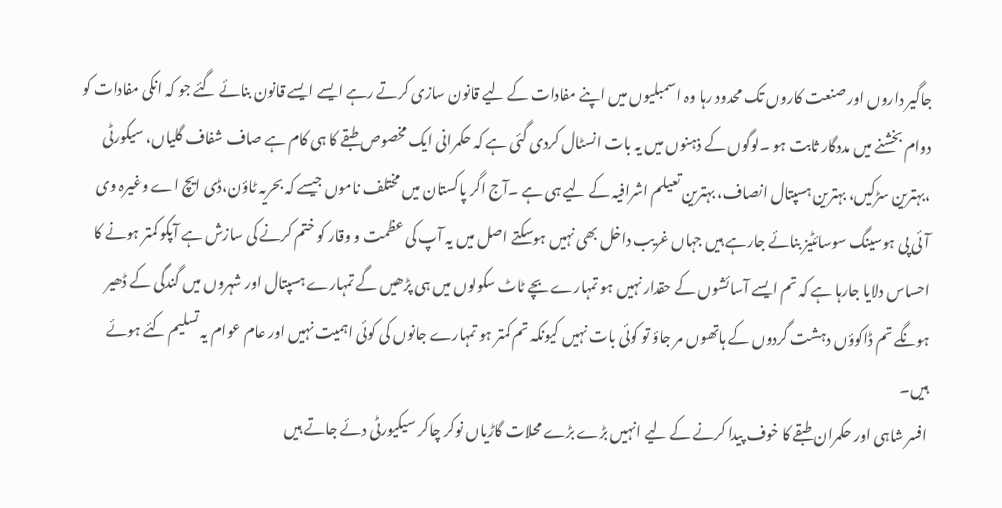جاگیر داروں اور صنعت کاروں تک محدود رہا وہ اسمبلیوں میں اپنے مفادات کے لیے قانون سازی کرتے رہے ایسے ایسے قانون بنائے گئے جو کہ انکی مفادات کو دوام بخشنے میں مددگار ثابت ہو ۔لوگوں کے ذہنوں میں یہ بات انسٹال کردی گئی ہے کہ حکمرانی ایک مخصوص طبقے کا ہی کام ہے صاف شفاف گلیاں، سیکورٹی ،بہترین سڑکیں، بہترین ہسپتال انصاف، بہترین تعیلم اشرافیہ کے لیے ہی ہے ۔آج اگر پاکستان میں مختلف ناموں جیسے کہ بحریہ ٹاؤن،ڈی ایچ اے وغیرہ وی آئی پی ہوسینگ سوسائٹیز بنائے جارہے ہیں جہاں غریب داخل بھی نہیں ہوسکتے اصل میں یہ آپ کی عظمت و وقار کو ختم کرنے کی سازش ہے آپکو کمتر ہونے کا احساس دلایا جارہا ہے کہ تم ایسے آسائشوں کے حقدار نہیں ہو تمہارے بچے ٹاٹ سکولوں میں ہی پڑھیں گے تمہارے ہسپتال اور شہروں میں گندگی کے ڈھیر ہونگے تم ڈاکوؤں دہشت گردوں کے ہاتھوں مر جاؤ تو کوئی بات نہیں کیونکہ تم کمتر ہو تمہارے جانوں کی کوئی اہمیت نہیں اور عام عوام یہ تسلیم کئے ہوئے ہیں۔
افسر شاہی اور حکمران طبقے کا خوف پیدا کرنے کے لیے انہیں بڑے بڑے محلات گاڑیاں نوکر چاکر سیکیورٹی دئے جاتے ہیں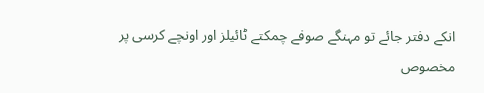انکے دفتر جائے تو مہنگے صوفے چمکتے ٹائیلز اور اونچے کرسی پر مخصوص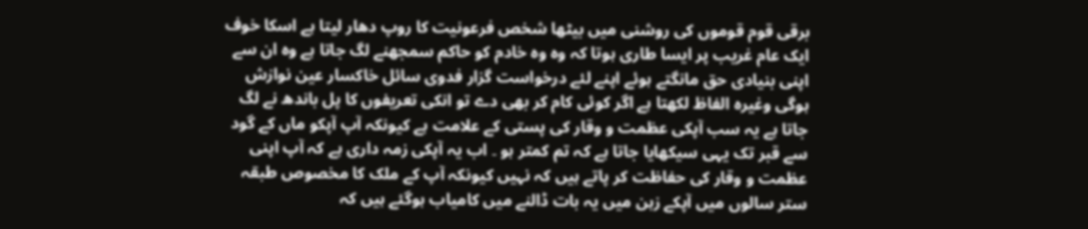برقی قوم قوموں کی روشنی میں بیٹھا شخص فرعونیت کا روپ دھار لیتا ہے اسکا خوف ایک عام غریب پر ایسا طاری ہوتا کہ وہ وہ خادم کو حاکم سمجھنے لگ جاتا ہے وہ ان سے اپنی بنیادی حق مانگتے ہوئے اپنے لئے درخواست گزار فدوی سائل خاکسار عین نوازش ہوگی وغیرہ الفاظ لکھتا ہے اگر کوئی کام کر بھی دے تو انکی تعریفوں کا پل باندھ نے لگ جاتا ہے یہ سب آپکی عظمت و وقار کی پستی کے علامت ہے کیونکہ آپ آپکو ماں کے گود سے قبر تک یہی سیکھایا جاتا ہے کہ تم کمتر ہو ۔ اب یہ آپکی زمہ داری ہے کہ آپ اپنی عظمت و وقار کی حفاظت کر پاتے ہیں کہ نہیں کیونکہ آپ کے ملک کا مخصوص طبقہ ستر سالوں میں آپکے زہن میں یہ بات ڈالنے میں کامیاب ہوگئے ہیں کہ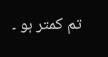تم کمتر ہو ۔